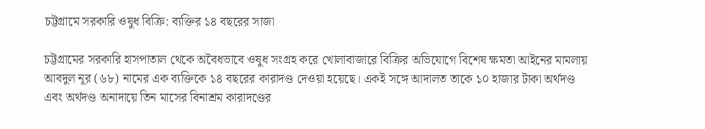চট্টগ্রামে সরকারি ওষুধ বিক্রি: ব্যক্তির ১৪ বছরের সাজা

চট্টগ্রামের সরকারি হাসপাতাল থেকে অবৈধভাবে ওষুধ সংগ্রহ করে খোলাবাজারে বিক্রির অভিযোগে বিশেষ ক্ষমতা আইনের মামলায় আবদুল নূর (৬৮) নামের এক ব্যক্তিকে ১৪ বছরের কারাদণ্ড দেওয়া হয়েছে। একই সঙ্গে আদালত তাকে ১০ হাজার টাকা অর্থদণ্ড এবং অর্থদণ্ড অনাদায়ে তিন মাসের বিনাশ্রম কারাদণ্ডের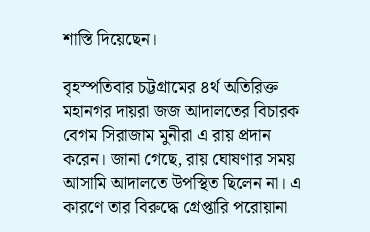শাস্তি দিয়েছেন।

বৃহস্পতিবার চট্টগ্রামের ৪র্থ অতিরিক্ত মহানগর দায়রা জজ আদালতের বিচারক বেগম সিরাজাম মুনীরা এ রায় প্রদান করেন। জানা গেছে, রায় ঘোষণার সময় আসামি আদালতে উপস্থিত ছিলেন না। এ কারণে তার বিরুদ্ধে গ্রেপ্তারি পরোয়ানা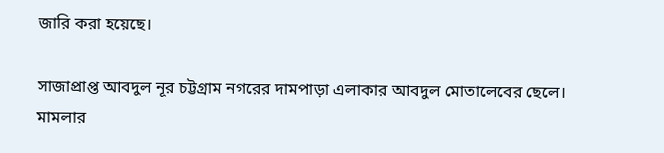জারি করা হয়েছে।

সাজাপ্রাপ্ত আবদুল নূর চট্টগ্রাম নগরের দামপাড়া এলাকার আবদুল মোতালেবের ছেলে। মামলার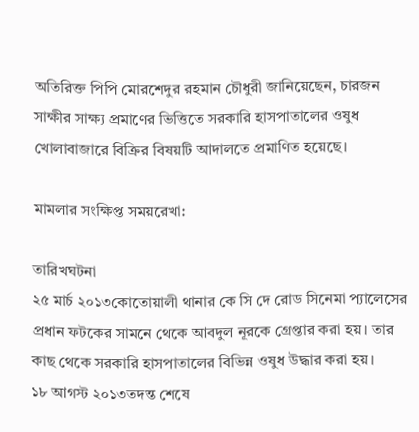অতিরিক্ত পিপি মোরশেদুর রহমান চৌধুরী জানিয়েছেন, চারজন সাক্ষীর সাক্ষ্য প্রমাণের ভিত্তিতে সরকারি হাসপাতালের ওষুধ খোলাবাজারে বিক্রির বিষয়টি আদালতে প্রমাণিত হয়েছে।

মামলার সংক্ষিপ্ত সময়রেখা:

তারিখঘটনা
২৫ মার্চ ২০১৩কোতোয়ালী থানার কে সি দে রোড সিনেমা প্যালেসের প্রধান ফটকের সামনে থেকে আবদুল নূরকে গ্রেপ্তার করা হয়। তার কাছ থেকে সরকারি হাসপাতালের বিভিন্ন ওষুধ উদ্ধার করা হয়।
১৮ আগস্ট ২০১৩তদন্ত শেষে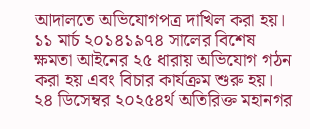আদালতে অভিযোগপত্র দাখিল করা হয়।
১১ মার্চ ২০১৪১৯৭৪ সালের বিশেষ ক্ষমতা আইনের ২৫ ধারায় অভিযোগ গঠন করা হয় এবং বিচার কার্যক্রম শুরু হয়।
২৪ ডিসেম্বর ২০২৫৪র্থ অতিরিক্ত মহানগর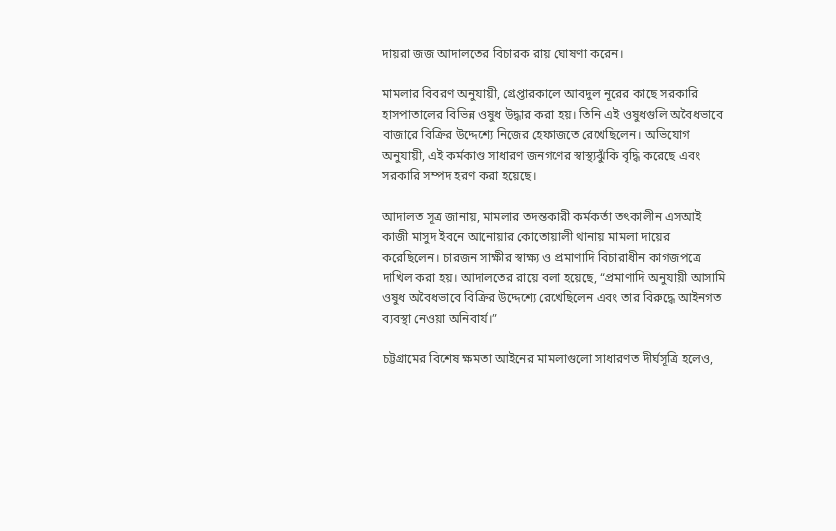দায়রা জজ আদালতের বিচারক রায় ঘোষণা করেন।

মামলার বিবরণ অনুযায়ী, গ্রেপ্তারকালে আবদুল নূরের কাছে সরকারি হাসপাতালের বিভিন্ন ওষুধ উদ্ধার করা হয়। তিনি এই ওষুধগুলি অবৈধভাবে বাজারে বিক্রির উদ্দেশ্যে নিজের হেফাজতে রেখেছিলেন। অভিযোগ অনুযায়ী, এই কর্মকাণ্ড সাধারণ জনগণের স্বাস্থ্যঝুঁকি বৃদ্ধি করেছে এবং সরকারি সম্পদ হরণ করা হয়েছে।

আদালত সূত্র জানায়, মামলার তদন্তকারী কর্মকর্তা তৎকালীন এসআই কাজী মাসুদ ইবনে আনোয়ার কোতোয়ালী থানায় মামলা দায়ের করেছিলেন। চারজন সাক্ষীর স্বাক্ষ্য ও প্রমাণাদি বিচারাধীন কাগজপত্রে দাখিল করা হয়। আদালতের রায়ে বলা হয়েছে, “প্রমাণাদি অনুযায়ী আসামি ওষুধ অবৈধভাবে বিক্রির উদ্দেশ্যে রেখেছিলেন এবং তার বিরুদ্ধে আইনগত ব্যবস্থা নেওয়া অনিবার্য।”

চট্টগ্রামের বিশেষ ক্ষমতা আইনের মামলাগুলো সাধারণত দীর্ঘসূত্রি হলেও,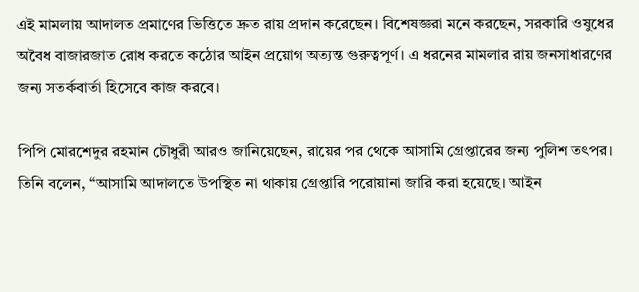এই মামলায় আদালত প্রমাণের ভিত্তিতে দ্রুত রায় প্রদান করেছেন। বিশেষজ্ঞরা মনে করছেন, সরকারি ওষুধের অবৈধ বাজারজাত রোধ করতে কঠোর আইন প্রয়োগ অত্যন্ত গুরুত্বপূর্ণ। এ ধরনের মামলার রায় জনসাধারণের জন্য সতর্কবার্তা হিসেবে কাজ করবে।

পিপি মোরশেদুর রহমান চৌধুরী আরও জানিয়েছেন, রায়ের পর থেকে আসামি গ্রেপ্তারের জন্য পুলিশ তৎপর। তিনি বলেন, “আসামি আদালতে উপস্থিত না থাকায় গ্রেপ্তারি পরোয়ানা জারি করা হয়েছে। আইন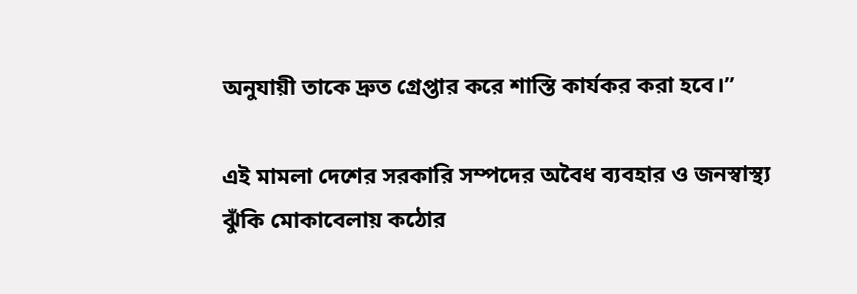অনুযায়ী তাকে দ্রুত গ্রেপ্তার করে শাস্তি কার্যকর করা হবে।”

এই মামলা দেশের সরকারি সম্পদের অবৈধ ব্যবহার ও জনস্বাস্থ্য ঝুঁকি মোকাবেলায় কঠোর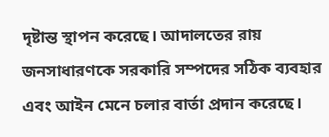দৃষ্টান্ত স্থাপন করেছে। আদালতের রায় জনসাধারণকে সরকারি সম্পদের সঠিক ব্যবহার এবং আইন মেনে চলার বার্তা প্রদান করেছে।